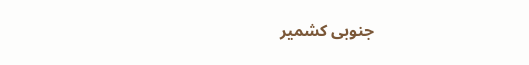جنوبی کشمیر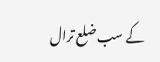کے سب ضلع ترال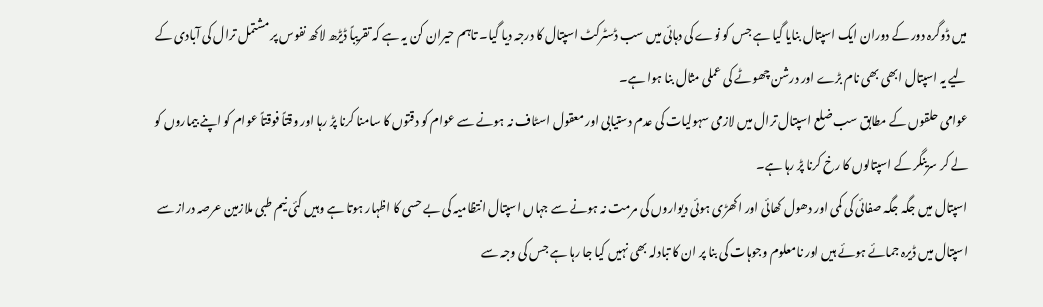میں ڈوگرہ دور کے دوران ایک اسپتال بنایا گیا ہے جس کو نوے کی دہائی میں سب ڈسٹرکٹ اسپتال کا درجہ دیا گیا۔ تاہم حیران کن یہ ہے کہ تقریباً ڈیڑھ لاکھ نفوس پر مشتمل ترال کی آبادی کے لیے یہ اسپتال ابھی بھی نام بڑے اور درشن چھوٹے کی عملی مثال بنا ہوا ہے۔
عوامی حلقوں کے مطابق سب ضلع اسپتال ترال میں لازمی سہولیات کی عدم دستیابی اور معقول اسٹاف نہ ہونے سے عوام کو دقتوں کا سامنا کرنا پڑ رہا اور وقتاً فوقتاً عوام کو اپنے بیماروں کو لے کر سرینگر کے اسپتالوں کا رخ کرنا پڑ رہا ہے۔
اسپتال میں جگہ جگہ صفائی کی کمی اور دھول کھائی اور اکھڑی ہوئی دیواروں کی مرمت نہ ہونے سے جہاں اسپتال انتظامیہ کی بے حسی کا اظہار ہوتا ہے وہیں کئی نیم طبی ملازمین عرصہ دراز سے اسپتال میں ڈیرہ جمائے ہوئے ہیں اور نامعلوم وجوہات کی بنا پر ان کا تبادلہ بھی نہیں کیا جا رہا ہے جس کی وجہ سے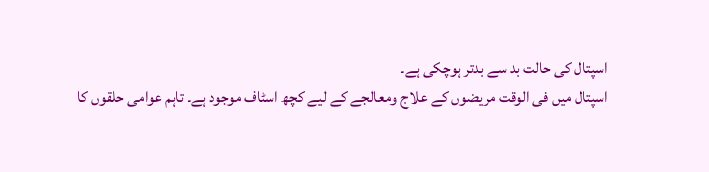اسپتال کی حالت بد سے بدتر ہوچکی ہے۔
اسپتال میں فی الوقت مریضوں کے علاج ومعالجے کے لیے کچھ اسٹاف موجود ہے۔ تاہم عوامی حلقوں کا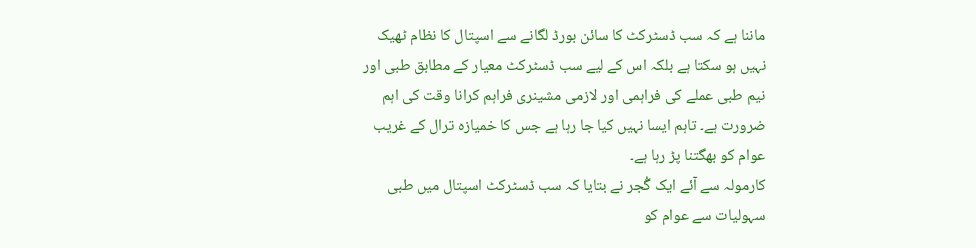ماننا ہے کہ سب ڈسٹرکٹ کا سائن بورڈ لگانے سے اسپتال کا نظام ٹھیک نہیں ہو سکتا ہے بلکہ اس کے لیے سب ڈسٹرکٹ معیار کے مطابق طبی اور نیم طبی عملے کی فراہمی اور لازمی مشینری فراہم کرانا وقت کی اہم ضرورت ہے۔ تاہم ایسا نہیں کیا جا رہا ہے جس کا خمیازہ ترال کے غریب عوام کو بھگتنا پڑ رہا ہے۔
کارمولہ سے آئے ایک گُجر نے بتایا کہ سب ڈسٹرکٹ اسپتال میں طبی سہولیات سے عوام کو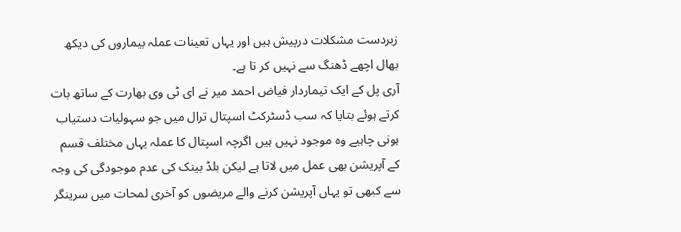زبردست مشکلات درپیش ہیں اور یہاں تعینات عملہ بیماروں کی دیکھ بھال اچھے ڈھنگ سے نہیں کر تا ہے۔
آری پل کے ایک تیماردار فیاض احمد میر نے ای ٹی وی بھارت کے ساتھ بات کرتے ہوئے بتایا کہ سب ڈسٹرکٹ اسپتال ترال میں جو سہولیات دستیاب ہونی چاہیے وہ موجود نہیں ہیں اگرچہ اسپتال کا عملہ یہاں مختلف قسم کے آپریشن بھی عمل میں لاتا ہے لیکن بلڈ بینک کی عدم موجودگی کی وجہ سے کبھی تو یہاں آپریشن کرنے والے مریضوں کو آخری لمحات میں سرینگر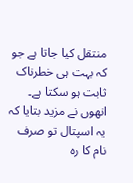منتقل کیا جاتا ہے جو کہ بہت ہی خطرناک ثابت ہو سکتا ہے۔
انھوں نے مزید بتایا کہ یہ اسپتال تو صرف نام کا رہ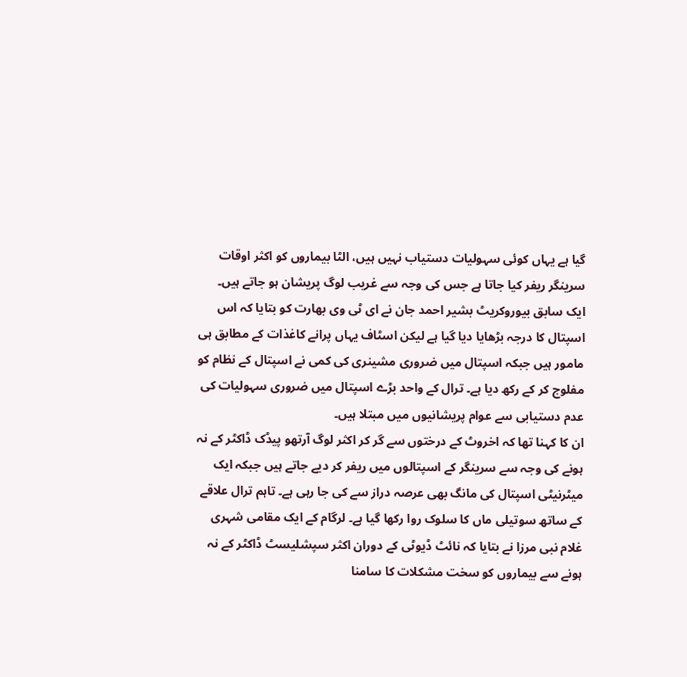گیا ہے یہاں کوئی سہولیات دستیاب نہیں ہیں، الٹا بیماروں کو اکثر اوقات سرینگر ریفر کیا جاتا ہے جس کی وجہ سے غریب لوگ پریشان ہو جاتے ہیں۔
ایک سابق بیوروکریٹ بشیر احمد جان نے ای ٹی وی بھارت کو بتایا کہ اس اسپتال کا درجہ بڑھایا دیا گیا ہے لیکن اسٹاف یہاں پرانے کاغذات کے مطابق ہی مامور ہیں جبکہ اسپتال میں ضروری مشینری کی کمی نے اسپتال کے نظام کو مفلوج کر کے رکھ دیا ہے۔ ترال کے واحد بڑے اسپتال میں ضروری سہولیات کی عدم دستیابی سے عوام پریشانیوں میں مبتلا ہیں۔
ان کا کہنا تھا کہ اخروٹ کے درختوں سے گر کر اکثر لوگ آرتھو پیڈک ڈاکٹر کے نہ ہونے کی وجہ سے سرینگر کے اسپتالوں میں ریفر کر دیے جاتے ہیں جبکہ ایک میٹرنیٹی اسپتال کی مانگ بھی عرصہ دراز سے کی جا رہی ہے۔ تاہم ترال علاقے کے ساتھ سوتیلی ماں کا سلوک روا رکھا گیا ہے۔ لرگام کے ایک مقامی شہری غلام نبی مرزا نے بتایا کہ نائٹ ڈیوٹی کے دوران اکثر سپشلیسٹ ڈاکٹر کے نہ ہونے سے بیماروں کو سخت مشکلات کا سامنا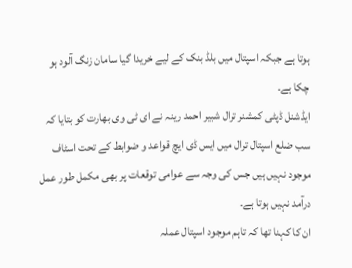ہوتا ہے جبکہ اسپتال میں بلڈ بنک کے لیے خریدا گیا سامان زنگ آلود ہو چکا ہے۔
ایڈشنل ڈپٹی کمشنر ترال شبیر احمد رینہ نے ای ٹی وی بھارت کو بتایا کہ سب ضلع اسپتال ترال میں ایس ڈی ایچ قواعد و ضوابط کے تحت اسٹاف موجود نہیں ہیں جس کی وجہ سے عوامی توقعات پر بھی مکمل طور عمل درآمد نہیں ہوتا ہے۔
ان کا کہنا تھا کہ تاہم موجود اسپتال عملہ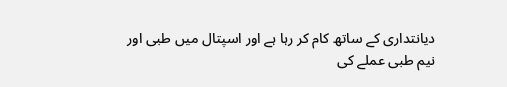دیانتداری کے ساتھ کام کر رہا ہے اور اسپتال میں طبی اور نیم طبی عملے کی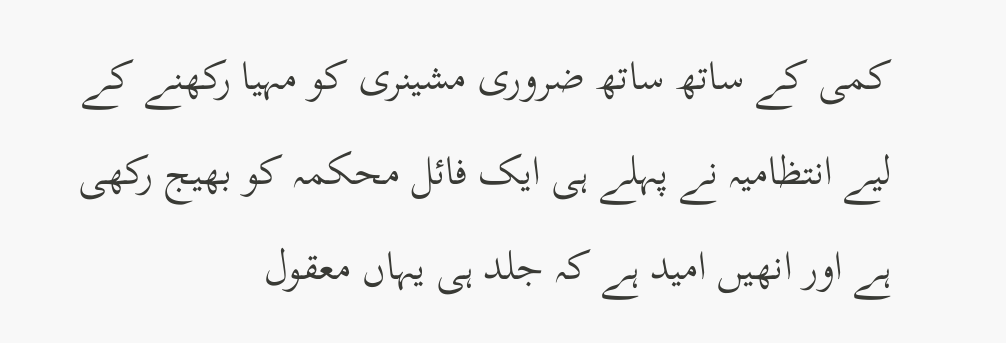کمی کے ساتھ ساتھ ضروری مشینری کو مہیا رکھنے کے لیے انتظامیہ نے پہلے ہی ایک فائل محکمہ کو بھیج رکھی ہے اور انھیں امید ہے کہ جلد ہی یہاں معقول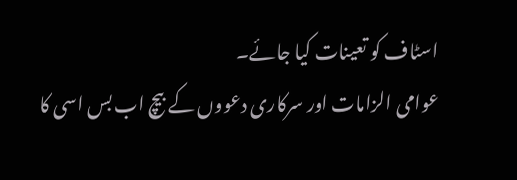اسٹاف کو تعینات کیا جائے۔
عوامی الزامات اور سرکاری دعووں کے بیچ اب بس اسی کا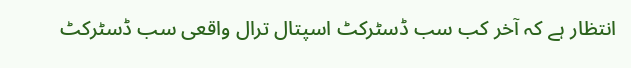انتظار ہے کہ آخر کب سب ڈسٹرکٹ اسپتال ترال واقعی سب ڈسٹرکٹ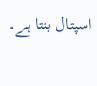اسپتال بنتا ہے۔